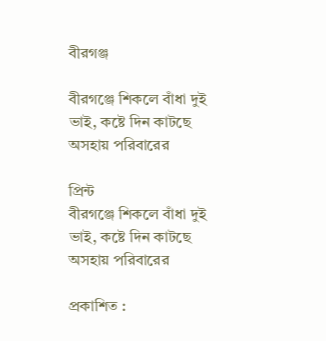বীরগঞ্জ

বীরগঞ্জে শিকলে বাঁধা দুই ভাই, কষ্টে দিন কাটছে অসহায় পরিবারের

প্রিন্ট
বীরগঞ্জে শিকলে বাঁধা দুই ভাই, কষ্টে দিন কাটছে অসহায় পরিবারের

প্রকাশিত :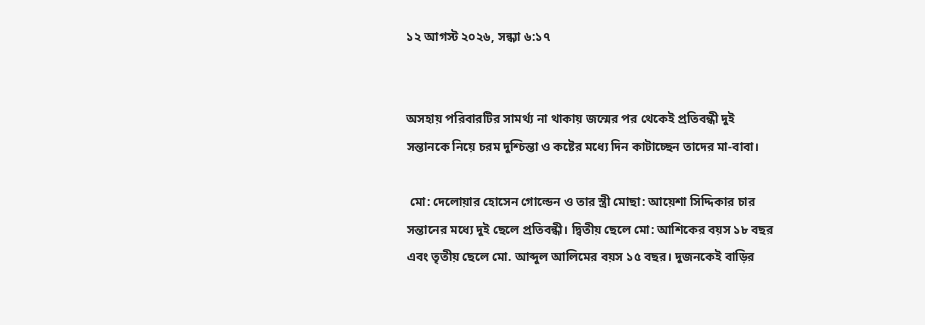১২ আগস্ট ২০২৬, সন্ধ্যা ৬:১৭


অসহায় পরিবারটির সামর্থ্য না থাকায় জন্মের পর থেকেই প্রতিবন্ধী দুই সন্তানকে নিয়ে চরম দুশ্চিন্তা ও কষ্টের মধ্যে দিন কাটাচ্ছেন তাদের মা-বাবা।

 মো: দেলোয়ার হোসেন গোল্ডেন ও তার স্ত্রী মোছা: আয়েশা সিদ্দিকার চার সন্তানের মধ্যে দুই ছেলে প্রতিবন্ধী। দ্বিতীয় ছেলে মো: আশিকের বয়স ১৮ বছর এবং তৃতীয় ছেলে মো. আব্দুল আলিমের বয়স ১৫ বছর। দুজনকেই বাড়ির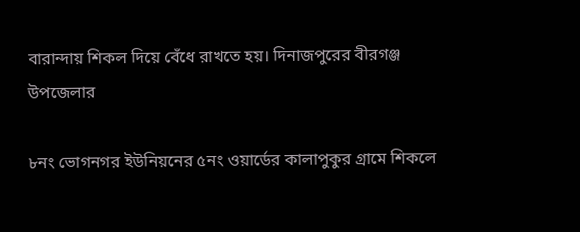বারান্দায় শিকল দিয়ে বেঁধে রাখতে হয়। দিনাজপুরের বীরগঞ্জ উপজেলার

৮নং ভোগনগর ইউনিয়নের ৫নং ওয়ার্ডের কালাপুকুর গ্রামে শিকলে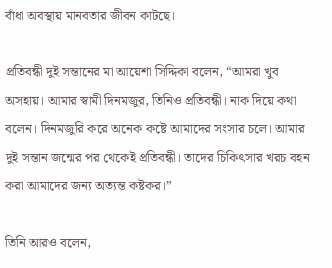বাঁধা অবস্থায় মানবতার জীবন কাটছে।

প্রতিবন্ধী দুই সন্তানের মা আয়েশা সিদ্দিকা বলেন, “আমরা খুব অসহায়। আমার স্বামী দিনমজুর, তিনিও প্রতিবন্ধী। নাক দিয়ে কথা বলেন। দিনমজুরি করে অনেক কষ্টে আমাদের সংসার চলে। আমার দুই সন্তান জন্মের পর থেকেই প্রতিবন্ধী। তাদের চিকিৎসার খরচ বহন করা আমাদের জন্য অত্যন্ত কষ্টকর।”

তিনি আরও বলেন,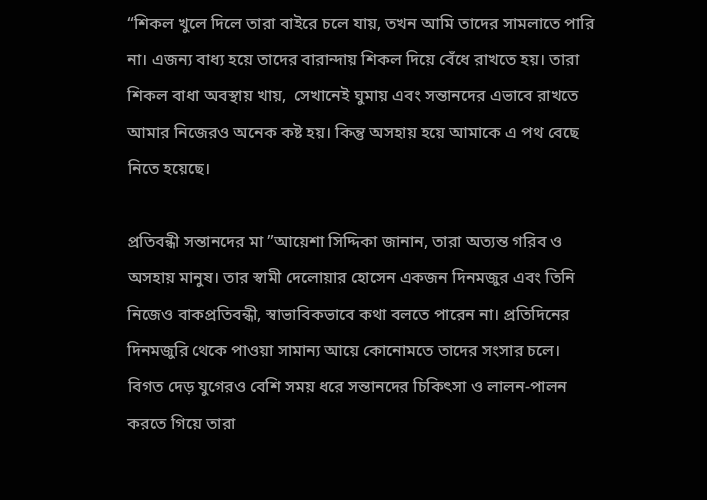“শিকল খুলে দিলে তারা বাইরে চলে যায়, তখন আমি তাদের সামলাতে পারি না। এজন্য বাধ্য হয়ে তাদের বারান্দায় শিকল দিয়ে বেঁধে রাখতে হয়। তারা শিকল বাধা অবস্থায় খায়,  সেখানেই ঘুমায় এবং সন্তানদের এভাবে রাখতে আমার নিজেরও অনেক কষ্ট হয়। কিন্তু অসহায় হয়ে আমাকে এ পথ বেছে নিতে হয়েছে।

প্রতিবন্ধী সন্তানদের মা ”আয়েশা সিদ্দিকা জানান, তারা অত্যন্ত গরিব ও অসহায় মানুষ। তার স্বামী দেলোয়ার হোসেন একজন দিনমজুর এবং তিনি নিজেও বাকপ্রতিবন্ধী, স্বাভাবিকভাবে কথা বলতে পারেন না। প্রতিদিনের দিনমজুরি থেকে পাওয়া সামান্য আয়ে কোনোমতে তাদের সংসার চলে। বিগত দেড় যুগেরও বেশি সময় ধরে সন্তানদের চিকিৎসা ও লালন-পালন করতে গিয়ে তারা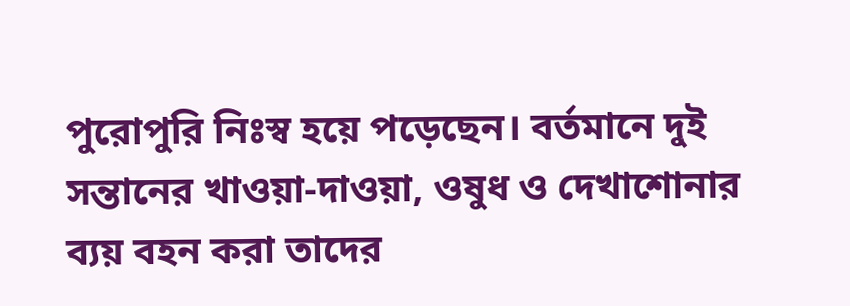পুরোপুরি নিঃস্ব হয়ে পড়েছেন। বর্তমানে দুই সন্তানের খাওয়া-দাওয়া, ওষুধ ও দেখাশোনার ব্যয় বহন করা তাদের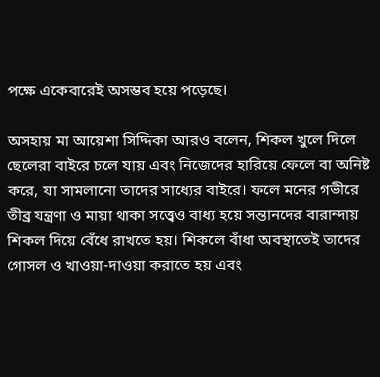পক্ষে একেবারেই অসম্ভব হয়ে পড়েছে।

অসহায় মা আয়েশা সিদ্দিকা আরও বলেন, শিকল খুলে দিলে ছেলেরা বাইরে চলে যায় এবং নিজেদের হারিয়ে ফেলে বা অনিষ্ট করে, যা সামলানো তাদের সাধ্যের বাইরে। ফলে মনের গভীরে তীব্র যন্ত্রণা ও মায়া থাকা সত্ত্বেও বাধ্য হয়ে সন্তানদের বারান্দায় শিকল দিয়ে বেঁধে রাখতে হয়। শিকলে বাঁধা অবস্থাতেই তাদের গোসল ও খাওয়া-দাওয়া করাতে হয় এবং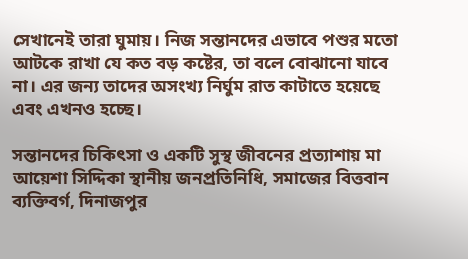সেখানেই তারা ঘুমায়। নিজ সন্তানদের এভাবে পশুর মতো আটকে রাখা যে কত বড় কষ্টের, তা বলে বোঝানো যাবে না। এর জন্য তাদের অসংখ্য নির্ঘুম রাত কাটাতে হয়েছে এবং এখনও হচ্ছে।

সন্তানদের চিকিৎসা ও একটি সুস্থ জীবনের প্রত্যাশায় মা আয়েশা সিদ্দিকা স্থানীয় জনপ্রতিনিধি, সমাজের বিত্তবান ব্যক্তিবর্গ, দিনাজপুর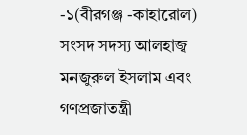-১(বীরগঞ্জ -কাহারোল)  সংসদ সদস্য আলহাজ্ব মনজুরুল ইসলাম এবং গণপ্রজাতন্ত্রী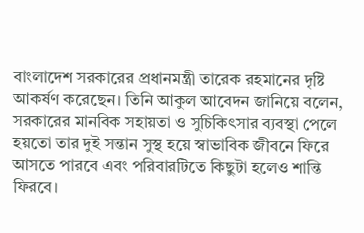বাংলাদেশ সরকারের প্রধানমন্ত্রী তারেক রহমানের দৃষ্টি আকর্ষণ করেছেন। তিনি আকুল আবেদন জানিয়ে বলেন, সরকারের মানবিক সহায়তা ও সুচিকিৎসার ব্যবস্থা পেলে হয়তো তার দুই সন্তান সুস্থ হয়ে স্বাভাবিক জীবনে ফিরে আসতে পারবে এবং পরিবারটিতে কিছুটা হলেও শান্তি ফিরবে।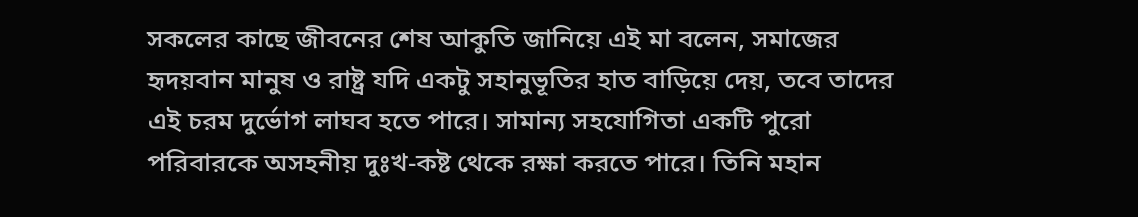সকলের কাছে জীবনের শেষ আকুতি জানিয়ে এই মা বলেন, সমাজের হৃদয়বান মানুষ ও রাষ্ট্র যদি একটু সহানুভূতির হাত বাড়িয়ে দেয়, তবে তাদের এই চরম দুর্ভোগ লাঘব হতে পারে। সামান্য সহযোগিতা একটি পুরো পরিবারকে অসহনীয় দুঃখ-কষ্ট থেকে রক্ষা করতে পারে। তিনি মহান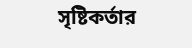সৃষ্টিকর্তার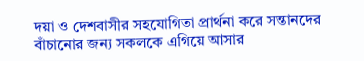দয়া ও দেশবাসীর সহযোগিতা প্রার্থনা করে সন্তানদের বাঁচানোর জন্য সকলকে এগিয়ে আসার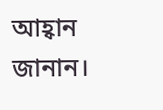আহ্বান জানান।